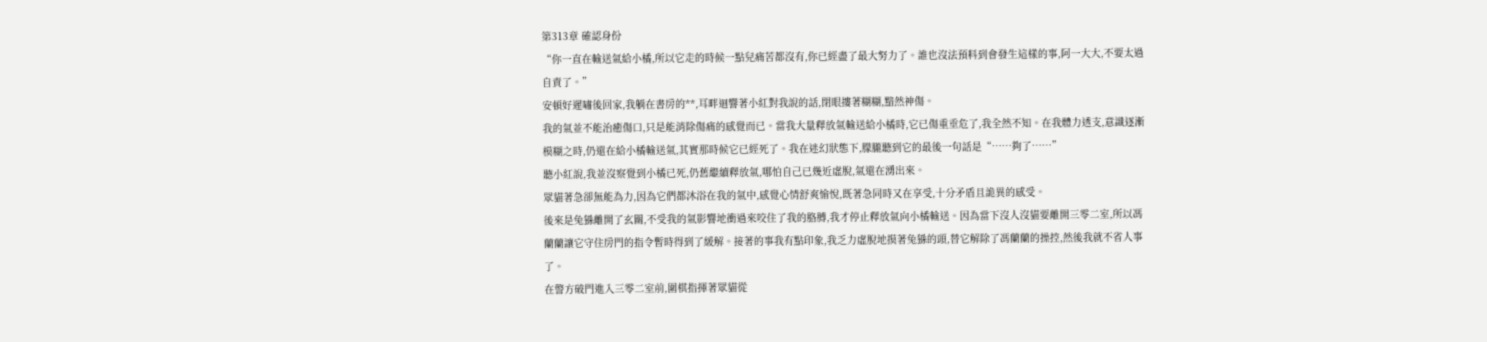第313章 確認身份
“你一直在輸送氣給小橘,所以它走的時候一點兒痛苦都沒有,你已經盡了最大努力了。誰也沒法預料到會發生這樣的事,阿一大大,不要太過自責了。”
安頓好遲嘯後回家,我躺在書房的**,耳畔迴響著小紅對我說的話,閉眼摟著糊糊,黯然神傷。
我的氣並不能治癒傷口,只是能消除傷痛的感覺而已。當我大量釋放氣輸送給小橘時,它已傷重垂危了,我全然不知。在我體力透支,意識逐漸模糊之時,仍還在給小橘輸送氣,其實那時候它已經死了。我在迷幻狀態下,朦朧聽到它的最後一句話是“……夠了……”
聽小紅說,我並沒察覺到小橘已死,仍舊繼續釋放氣,哪怕自己已幾近虛脫,氣還在湧出來。
眾貓著急卻無能為力,因為它們都沐浴在我的氣中,感覺心情舒爽愉悅,既著急同時又在享受,十分矛盾且詭異的感受。
後來是兔猻離開了玄關,不受我的氣影響地衝過來咬住了我的胳膊,我才停止釋放氣向小橘輸送。因為當下沒人沒貓要離開三零二室,所以馮蘭蘭讓它守住房門的指令暫時得到了緩解。接著的事我有點印象,我乏力虛脫地摸著兔猻的頭,替它解除了馮蘭蘭的操控,然後我就不省人事了。
在警方破門進入三零二室前,圍棋指揮著眾貓從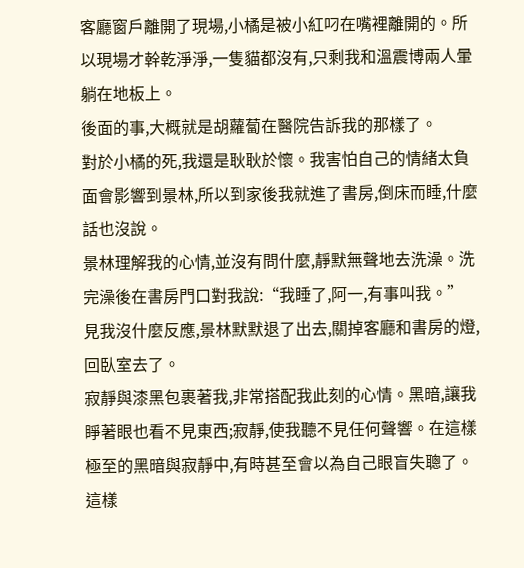客廳窗戶離開了現場,小橘是被小紅叼在嘴裡離開的。所以現場才幹乾淨淨,一隻貓都沒有,只剩我和溫震博兩人暈躺在地板上。
後面的事,大概就是胡蘿蔔在醫院告訴我的那樣了。
對於小橘的死,我還是耿耿於懷。我害怕自己的情緒太負面會影響到景林,所以到家後我就進了書房,倒床而睡,什麼話也沒說。
景林理解我的心情,並沒有問什麼,靜默無聲地去洗澡。洗完澡後在書房門口對我說:“我睡了,阿一,有事叫我。”
見我沒什麼反應,景林默默退了出去,關掉客廳和書房的燈,回臥室去了。
寂靜與漆黑包裹著我,非常搭配我此刻的心情。黑暗,讓我睜著眼也看不見東西;寂靜,使我聽不見任何聲響。在這樣極至的黑暗與寂靜中,有時甚至會以為自己眼盲失聰了。這樣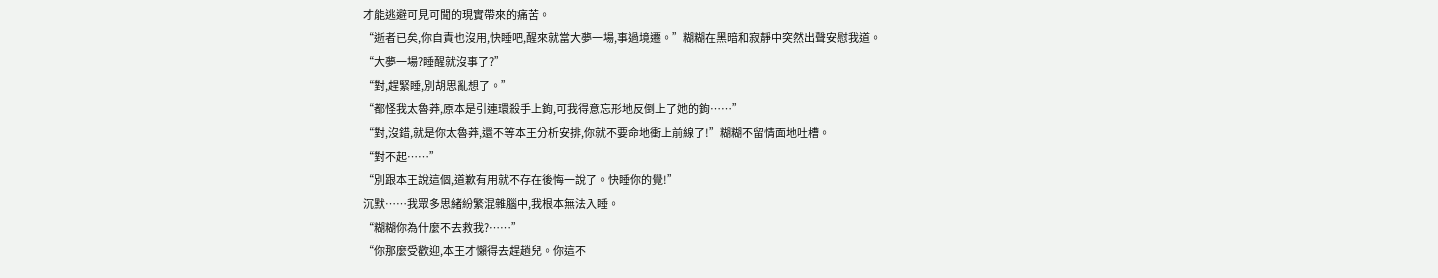才能逃避可見可聞的現實帶來的痛苦。
“逝者已矣,你自責也沒用,快睡吧,醒來就當大夢一場,事過境遷。”糊糊在黑暗和寂靜中突然出聲安慰我道。
“大夢一場?睡醒就沒事了?”
“對,趕緊睡,別胡思亂想了。”
“都怪我太魯莽,原本是引連環殺手上鉤,可我得意忘形地反倒上了她的鉤……”
“對,沒錯,就是你太魯莽,還不等本王分析安排,你就不要命地衝上前線了!”糊糊不留情面地吐槽。
“對不起……”
“別跟本王說這個,道歉有用就不存在後悔一說了。快睡你的覺!”
沉默……我眾多思緒紛繁混雜腦中,我根本無法入睡。
“糊糊你為什麼不去救我?……”
“你那麼受歡迎,本王才懶得去趕趟兒。你這不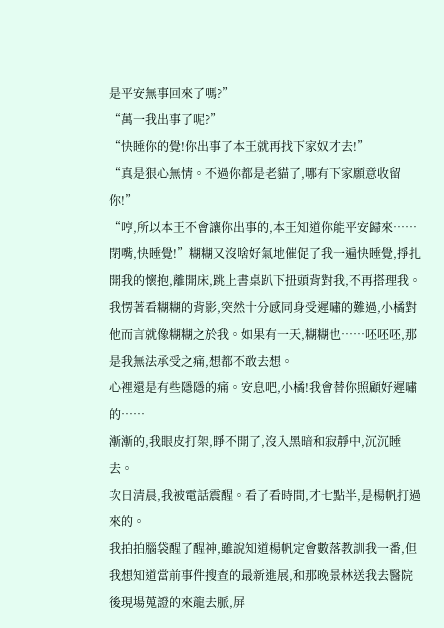是平安無事回來了嗎?”
“萬一我出事了呢?”
“快睡你的覺!你出事了本王就再找下家奴才去!”
“真是狠心無情。不過你都是老貓了,哪有下家願意收留你!”
“哼,所以本王不會讓你出事的,本王知道你能平安歸來……閉嘴,快睡覺!”糊糊又沒啥好氣地催促了我一遍快睡覺,掙扎開我的懷抱,離開床,跳上書桌趴下扭頭背對我,不再搭理我。
我愣著看糊糊的背影,突然十分感同身受遲嘯的難過,小橘對他而言就像糊糊之於我。如果有一天,糊糊也……呸呸呸,那是我無法承受之痛,想都不敢去想。
心裡還是有些隱隱的痛。安息吧,小橘!我會替你照顧好遲嘯的……
漸漸的,我眼皮打架,睜不開了,沒入黑暗和寂靜中,沉沉睡去。
次日清晨,我被電話震醒。看了看時間,才七點半,是楊帆打過來的。
我拍拍腦袋醒了醒神,雖說知道楊帆定會數落教訓我一番,但我想知道當前事件搜查的最新進展,和那晚景林送我去醫院後現場蒐證的來龍去脈,屏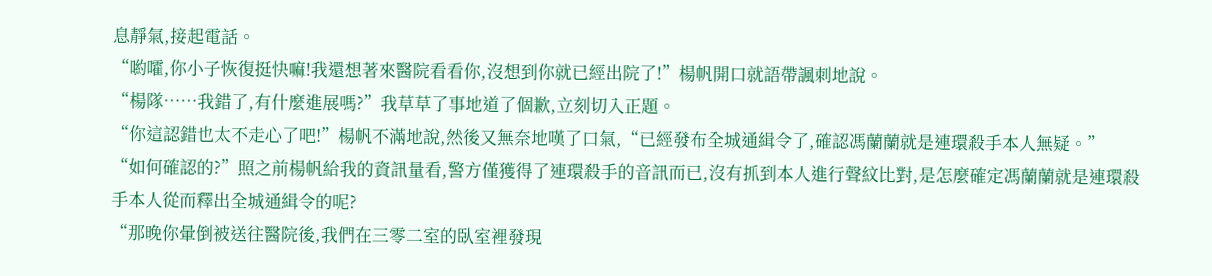息靜氣,接起電話。
“喲嚯,你小子恢復挺快嘛!我還想著來醫院看看你,沒想到你就已經出院了!”楊帆開口就語帶諷刺地說。
“楊隊……我錯了,有什麼進展嗎?”我草草了事地道了個歉,立刻切入正題。
“你這認錯也太不走心了吧!”楊帆不滿地說,然後又無奈地嘆了口氣,“已經發布全城通緝令了,確認馮蘭蘭就是連環殺手本人無疑。”
“如何確認的?”照之前楊帆給我的資訊量看,警方僅獲得了連環殺手的音訊而已,沒有抓到本人進行聲紋比對,是怎麼確定馮蘭蘭就是連環殺手本人從而釋出全城通緝令的呢?
“那晚你暈倒被送往醫院後,我們在三零二室的臥室裡發現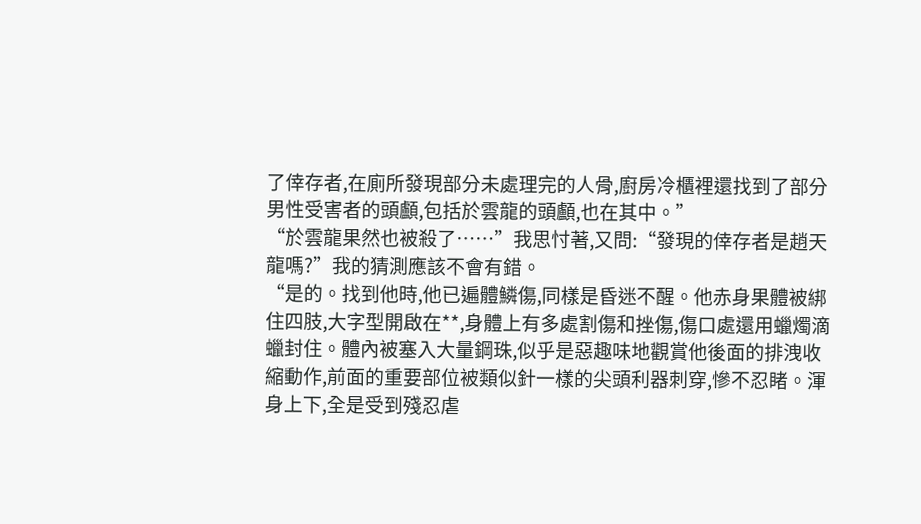了倖存者,在廁所發現部分未處理完的人骨,廚房冷櫃裡還找到了部分男性受害者的頭顱,包括於雲龍的頭顱,也在其中。”
“於雲龍果然也被殺了……”我思忖著,又問:“發現的倖存者是趙天龍嗎?”我的猜測應該不會有錯。
“是的。找到他時,他已遍體鱗傷,同樣是昏迷不醒。他赤身果體被綁住四肢,大字型開啟在**,身體上有多處割傷和挫傷,傷口處還用蠟燭滴蠟封住。體內被塞入大量鋼珠,似乎是惡趣味地觀賞他後面的排洩收縮動作,前面的重要部位被類似針一樣的尖頭利器刺穿,慘不忍睹。渾身上下,全是受到殘忍虐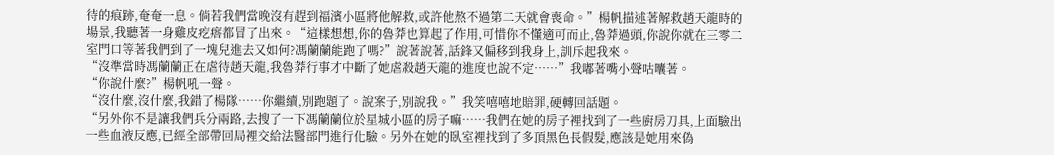待的痕跡,奄奄一息。倘若我們當晚沒有趕到福濱小區將他解救,或許他熬不過第二天就會喪命。”楊帆描述著解救趙天龍時的場景,我聽著一身雞皮疙瘩都冒了出來。“這樣想想,你的魯莽也算起了作用,可惜你不懂適可而止,魯莽過頭,你說你就在三零二室門口等著我們到了一塊兒進去又如何?馮蘭蘭能跑了嗎?”說著說著,話鋒又偏移到我身上,訓斥起我來。
“沒準當時馮蘭蘭正在虐待趙天龍,我魯莽行事才中斷了她虐殺趙天龍的進度也說不定……”我嘟著嘴小聲咕囔著。
“你說什麼?”楊帆吼一聲。
“沒什麼,沒什麼,我錯了楊隊……你繼續,別跑題了。說案子,別說我。”我笑嘻嘻地賠罪,硬轉回話題。
“另外你不是讓我們兵分兩路,去搜了一下馮蘭蘭位於星城小區的房子嘛……我們在她的房子裡找到了一些廚房刀具,上面驗出一些血液反應,已經全部帶回局裡交給法醫部門進行化驗。另外在她的臥室裡找到了多頂黑色長假髮,應該是她用來偽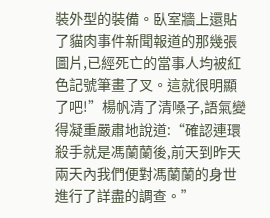裝外型的裝備。臥室牆上還貼了貓肉事件新聞報道的那幾張圖片,已經死亡的當事人均被紅色記號筆畫了叉。這就很明顯了吧!”楊帆清了清嗓子,語氣變得凝重嚴肅地說道:“確認連環殺手就是馮蘭蘭後,前天到昨天兩天內我們便對馮蘭蘭的身世進行了詳盡的調查。”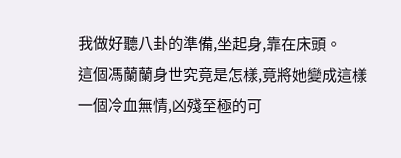我做好聽八卦的準備,坐起身,靠在床頭。
這個馮蘭蘭身世究竟是怎樣,竟將她變成這樣一個冷血無情,凶殘至極的可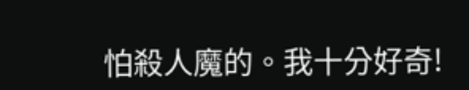怕殺人魔的。我十分好奇!